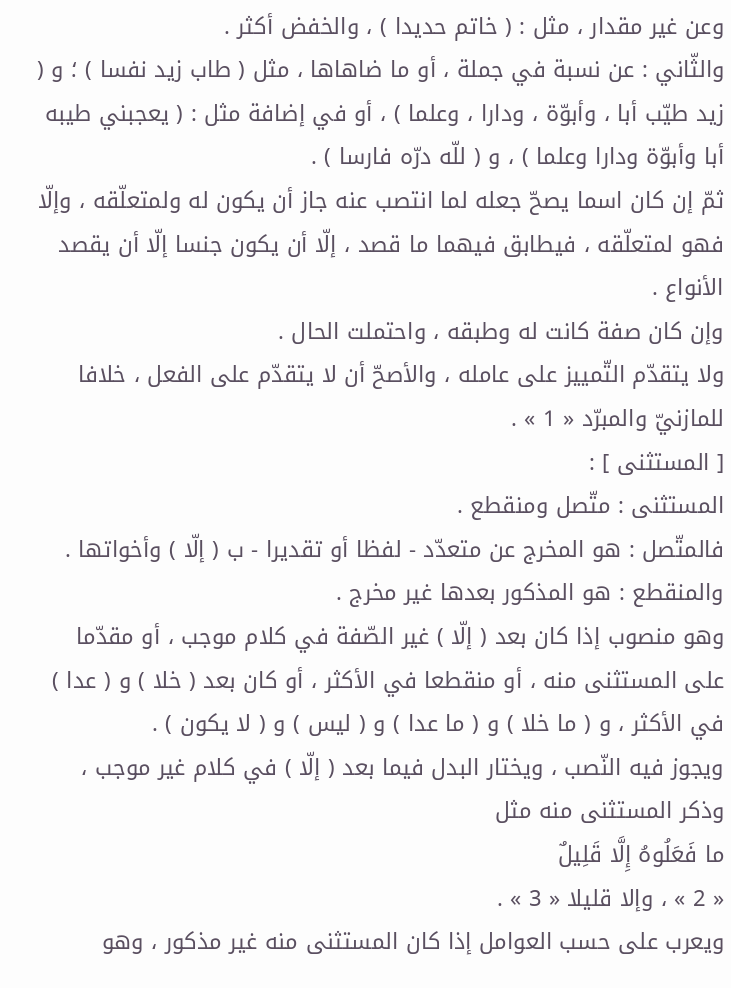وعن غير مقدار ، مثل : ( خاتم حديدا ) ، والخفض أكثر .
والثّاني : عن نسبة في جملة ، أو ما ضاهاها ، مثل ( طاب زيد نفسا ) ؛ و ( زيد طيّب أبا ، وأبوّة ، ودارا ، وعلما ) ، أو في إضافة مثل : ( يعجبني طيبه أبا وأبوّة ودارا وعلما ) ، و ( للّه درّه فارسا ) .
ثمّ إن كان اسما يصحّ جعله لما انتصب عنه جاز أن يكون له ولمتعلّقه ، وإلّا فهو لمتعلّقه ، فيطابق فيهما ما قصد ، إلّا أن يكون جنسا إلّا أن يقصد الأنواع .
وإن كان صفة كانت له وطبقه ، واحتملت الحال .
ولا يتقدّم التّمييز على عامله ، والأصحّ أن لا يتقدّم على الفعل ، خلافا للمازنيّ والمبرّد « 1 » .
[ المستثنى ] :
المستثنى : متّصل ومنقطع .
فالمتّصل : هو المخرج عن متعدّد - لفظا أو تقديرا - ب ( إلّا ) وأخواتها .
والمنقطع : هو المذكور بعدها غير مخرج .
وهو منصوب إذا كان بعد ( إلّا ) غير الصّفة في كلام موجب ، أو مقدّما على المستثنى منه ، أو منقطعا في الأكثر ، أو كان بعد ( خلا ) و ( عدا ) في الأكثر ، و ( ما خلا ) و ( ما عدا ) و ( ليس ) و ( لا يكون ) .
ويجوز فيه النّصب ، ويختار البدل فيما بعد ( إلّا ) في كلام غير موجب ، وذكر المستثنى منه مثل
ما فَعَلُوهُ إِلَّا قَلِيلٌ
« 2 » ، وإلا قليلا « 3 » .
ويعرب على حسب العوامل إذا كان المستثنى منه غير مذكور ، وهو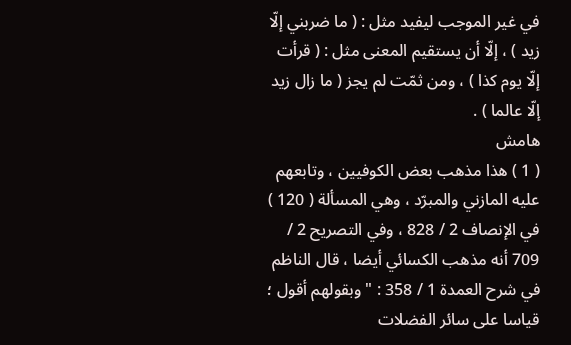في غير الموجب ليفيد مثل : ( ما ضربني إلّا زيد ) ، إلّا أن يستقيم المعنى مثل : ( قرأت إلّا يوم كذا ) ، ومن ثمّت لم يجز ( ما زال زيد إلّا عالما ) .
هامش
( 1 ) هذا مذهب بعض الكوفيين ، وتابعهم عليه المازني والمبرّد ، وهي المسألة ( 120 ) في الإنصاف 2 / 828 ، وفي التصريح 2 / 709 أنه مذهب الكسائي أيضا ، قال الناظم في شرح العمدة 1 / 358 : " وبقولهم أقول ؛ قياسا على سائر الفضلات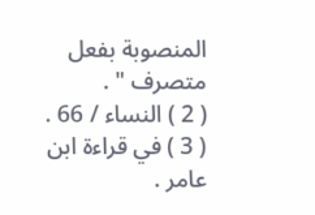المنصوبة بفعل متصرف " .
( 2 ) النساء / 66 .
( 3 ) في قراءة ابن عامر .